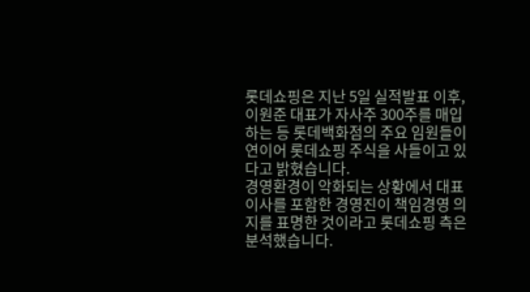롯데쇼핑은 지난 5일 실적발표 이후, 이원준 대표가 자사주 300주를 매입하는 등 롯데백화점의 주요 임원들이 연이어 롯데쇼핑 주식을 사들이고 있다고 밝혔습니다.
경영환경이 악화되는 상황에서 대표이사를 포함한 경영진이 책임경영 의지를 표명한 것이라고 롯데쇼핑 측은 분석했습니다.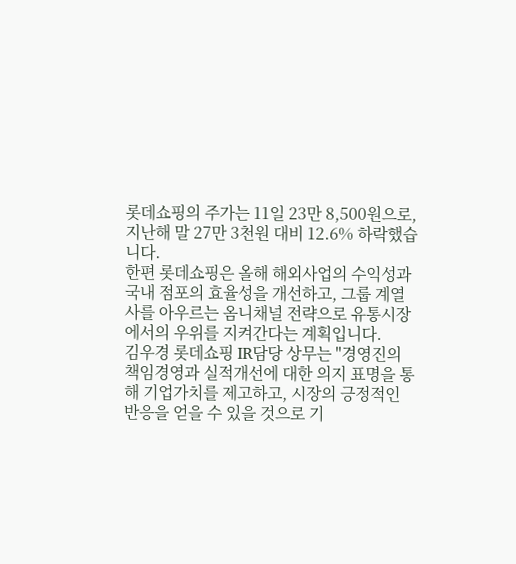롯데쇼핑의 주가는 11일 23만 8,500원으로, 지난해 말 27만 3천원 대비 12.6% 하락했습니다.
한편 롯데쇼핑은 올해 해외사업의 수익성과 국내 점포의 효율성을 개선하고, 그룹 계열사를 아우르는 옴니채널 전략으로 유통시장에서의 우위를 지켜간다는 계획입니다.
김우경 롯데쇼핑 IR담당 상무는 "경영진의 책임경영과 실적개선에 대한 의지 표명을 통해 기업가치를 제고하고, 시장의 긍정적인 반응을 얻을 수 있을 것으로 기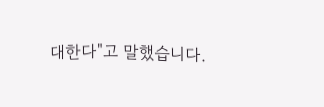대한다"고 말했습니다.